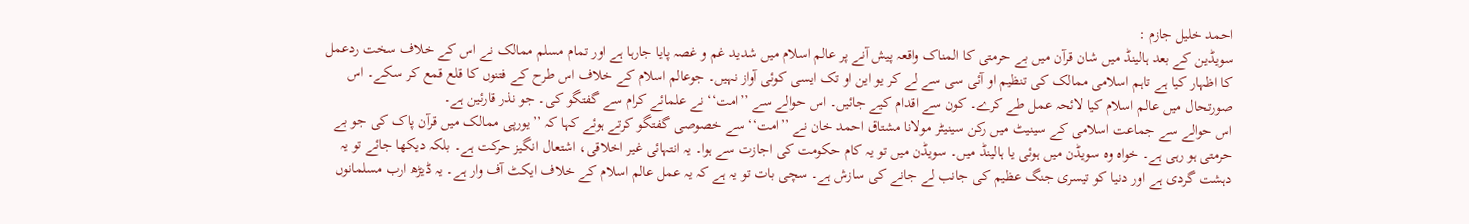احمد خلیل جازم :
سویڈین کے بعد ہالینڈ میں شان قرآن میں بے حرمتی کا المناک واقعہ پیش آنے پر عالم اسلام میں شدید غم و غصہ پایا جارہا ہے اور تمام مسلم ممالک نے اس کے خلاف سخت ردعمل کا اظہار کیا ہے تاہم اسلامی ممالک کی تنظیم او آئی سی سے لے کر یو این او تک ایسی کوئی آواز نہیں۔ جوعالم اسلام کے خلاف اس طرح کے فتنوں کا قلع قمع کر سکے۔ اس صورتحال میں عالم اسلام کیا لائحہ عمل طے کرے۔ کون سے اقدام کیے جائیں۔ اس حوالے سے ’’امت‘‘ نے علمائے کرام سے گفتگو کی۔ جو نذر قارئین ہے۔
اس حوالے سے جماعت اسلامی کے سینیٹ میں رکن سینیٹر مولانا مشتاق احمد خان نے ’’امت‘‘ سے خصوصی گفتگو کرتے ہوئے کہا کہ ’’یورپی ممالک میں قرآن پاک کی جو بے حرمتی ہو رہی ہے۔ خواہ وہ سویڈن میں ہوئی یا ہالینڈ میں۔ سویڈن میں تو یہ کام حکومت کی اجازت سے ہوا۔ یہ انتہائی غیر اخلاقی، اشتعال انگیز حرکت ہے۔ بلکہ دیکھا جائے تو یہ دہشت گردی ہے اور دنیا کو تیسری جنگ عظیم کی جانب لے جانے کی سازش ہے۔ سچی بات تو یہ ہے کہ یہ عمل عالم اسلام کے خلاف ایکٹ آف وار ہے۔ یہ ڈیڑھ ارب مسلمانوں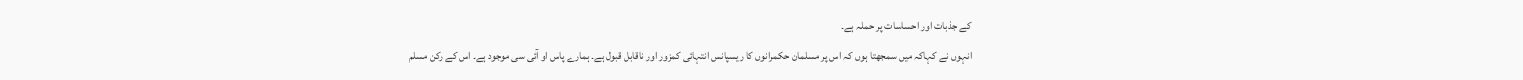کے جذبات اور احساسات پر حملہ ہے۔
انہوں نے کہاکہ میں سمجھتا ہوں کہ اس پر مسلمان حکمرانوں کا ریسپانس انتہائی کمزور اور ناقابل قبول ہے۔ ہمارے پاس او آئی سی موجود ہے۔ اس کے رکن مسلم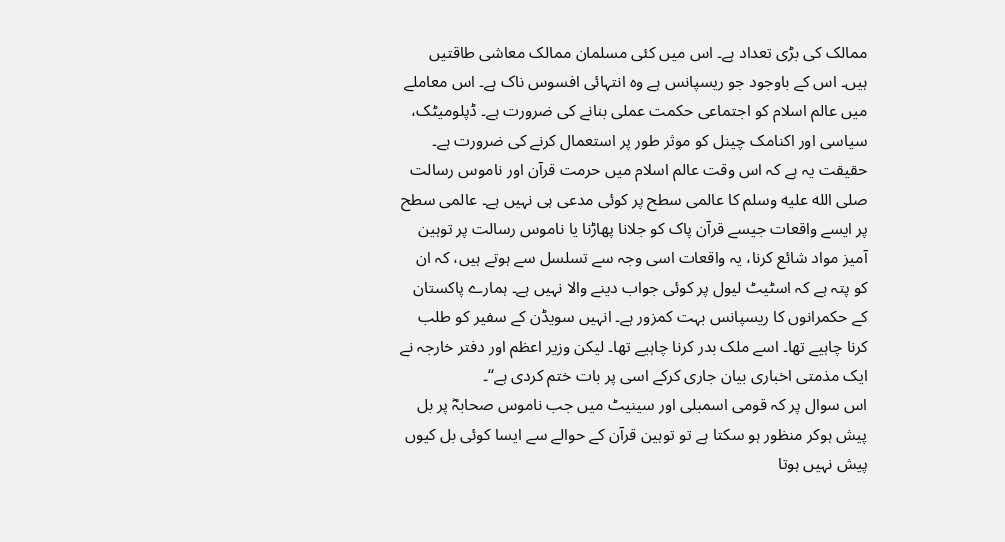ممالک کی بڑی تعداد ہے۔ اس میں کئی مسلمان ممالک معاشی طاقتیں ہیں۔ اس کے باوجود جو ریسپانس ہے وہ انتہائی افسوس ناک ہے۔ اس معاملے میں عالم اسلام کو اجتماعی حکمت عملی بنانے کی ضرورت ہے۔ ڈپلومیٹک، سیاسی اور اکنامک چینل کو موثر طور پر استعمال کرنے کی ضرورت ہے۔
حقیقت یہ ہے کہ اس وقت عالم اسلام میں حرمت قرآن اور ناموس رسالت صلى الله عليه وسلم کا عالمی سطح پر کوئی مدعی ہی نہیں ہے۔ عالمی سطح پر ایسے واقعات جیسے قرآن پاک کو جلانا پھاڑنا یا ناموس رسالت پر توہین آمیز مواد شائع کرنا، یہ واقعات اسی وجہ سے تسلسل سے ہوتے ہیں، کہ ان کو پتہ ہے کہ اسٹیٹ لیول پر کوئی جواب دینے والا نہیں ہے۔ ہمارے پاکستان کے حکمرانوں کا ریسپانس بہت کمزور ہے۔ انہیں سویڈن کے سفیر کو طلب کرنا چاہیے تھا۔ اسے ملک بدر کرنا چاہیے تھا۔ لیکن وزیر اعظم اور دفتر خارجہ نے ایک مذمتی اخباری بیان جاری کرکے اسی پر بات ختم کردی ہے‘‘۔
اس سوال پر کہ قومی اسمبلی اور سینیٹ میں جب ناموس صحابہؓ پر بل پیش ہوکر منظور ہو سکتا ہے تو توہین قرآن کے حوالے سے ایسا کوئی بل کیوں پیش نہیں ہوتا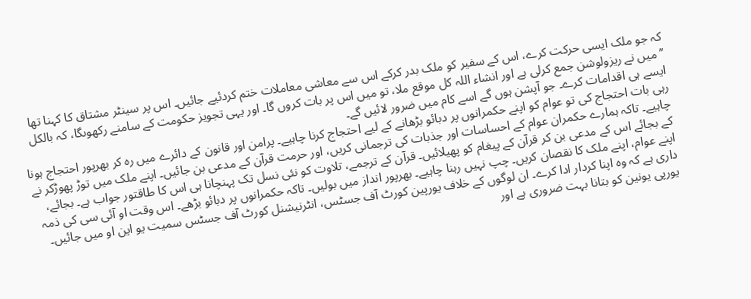کہ جو ملک ایسی حرکت کرے، اس کے سفیر کو ملک بدر کرکے اس سے معاشی معاملات ختم کردئیے جائیں۔ اس پر سینٹر مشتاق کا کہنا تھا ’’میں نے ریزولوشن جمع کرلی ہے اور انشاء اللہ کل موقع ملا، تو میں اس پر بات کروں گا۔ اور یہی تجویز حکومت کے سامنے رکھوںگا، کہ بالکل ایسے ہی اقدامات کرے۔ جو آپشن ہوں گے اسے کام میں ضرور لائیں گے۔
رہی بات احتجاج کی تو عوام کو اپنے حکمرانوں پر دبائو بڑھانے کے لیے احتجاج کرنا چاہیے۔ پرامن اور قانون کے دائرے میں رہ کر بھرپور احتجاج ہونا چاہیے۔ تاکہ ہمارے حکمران عوام کے احساسات اور جذبات کی ترجمانی کریں، اور حرمت قرآن کے مدعی بن جائیں۔ اپنے ملک میں توڑ پھوڑکر نے کے بجائے اس کے مدعی بن کر قرآن کے پیغام کو پھیلائیں۔ قرآن کے ترجمے، تلاوت کو نئی نسل تک پہنچانا ہی اس کا طاقتور جواب ہے۔ بجائے، اپنے عوام، اپنے ملک کا نقصان کریں۔ چپ نہیں رہنا چاہیے۔ بھرپور انداز میں بولیں۔ تاکہ حکمرانوں پر دبائو بڑھے۔ اس وقت او آئی سی کی ذمہ داری ہے کہ وہ اپنا کردار ادا کرے۔ ان لوگوں کے خلاف یورپین کورٹ آف جسٹس، انٹرنیشنل کورٹ آف جسٹس سمیت یو این او میں جائیں۔ یورپی یونین کو بتانا بہت ضروری ہے اور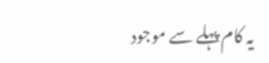یہ کام پہلے سے موجود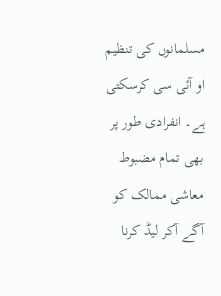مسلمانوں کی تنظیم او آئی سی کرسکتی ہے۔ انفرادی طور پر بھی تمام مضبوط معاشی ممالک کو آگے آکر لیڈ کرنا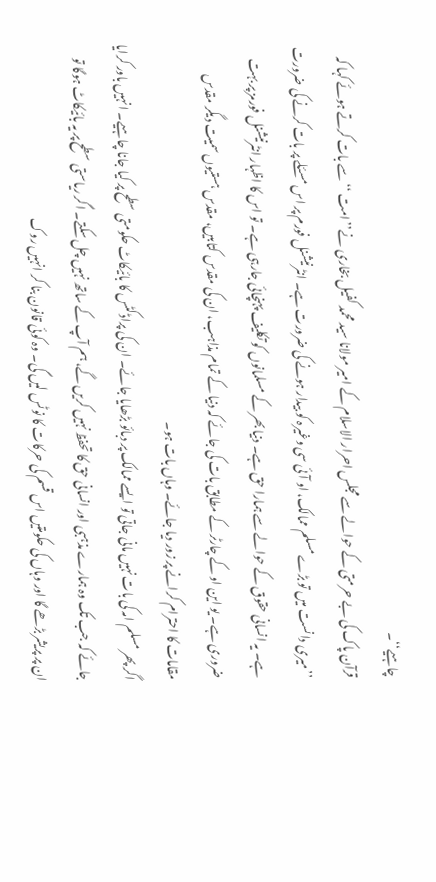چاہیے‘‘۔
قرآن پاک کی بے حرمتی کے حوالے سے مجلس احرار الاسلام کے امیر مولانا سید محمد کفیل بخاری نے’’امت ‘‘ سے بات کرتے ہوئے کہا کہ ’’میری دانست میں تو بڑے مسلم ممالک، او آئی سی وغیرہ کو بیدار ہونے کی ضرورت ہے۔ انٹرنیشنل فورم پر اس مسئلے پر بات کرنے کی ضرورت ہے۔ یہ انسانی حقوق کے حوالے سے ہمارا حق ہے۔ دنیا بھر کے مسلمانوں کو تکلیف پہنچائی جارہی ہے۔ تو اس کا اظہار انٹرنیشنل فورمز پر بہت ضروری ہے۔ یو این او کے چارٹر کے مطابق بات کی جائے کہ دنیا کے تمام مذاہب، ان کی مقدس کتابیں، مقدس ہستیوں سمیت دیگر مقدس مقامات کا احترام کرانے پر زور دیا جائے۔ وہاں بات ہو۔
اگر پھر مسلم امہ کی بات نہیں مانی جاتی تو ایسے ممالک پر دبائو بڑھایا جائے۔ ان کی پراڈکٹس کا بائیکاٹ حکومتی سطح پر کیا جانا چاہیے۔ انہیں باور کرایا جائے کہ جب تک وہ ہمارے مذہبی اور انسانی حق کا تحفظ نہیں کریں گے، ہم آپ کے ساتھ نہیں چل سکتے۔ اگر ریاستی سطح پر یہ بائیکاٹ ہوگا تو ان پر پریشر بڑھے گا اور وہاں کی حکومتیں اس قسم کی حرکات کا نوٹس لیں گی۔ وہ کوئی قانون بنا کر انہیں روک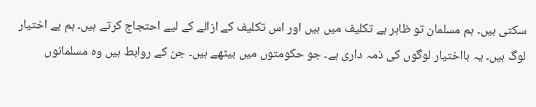سکتی ہیں۔ ہم مسلمان تو ظاہر ہے تکلیف میں ہیں اور اس تکلیف کے ازالے کے لیے احتجاج کرتے ہیں۔ ہم بے اختیار لوگ ہیں۔ یہ بااختیار لوگوں کی ذمہ داری ہے۔ جو حکومتوں میں بیٹھے ہیں۔ جن کے روابط ہیں وہ مسلمانوں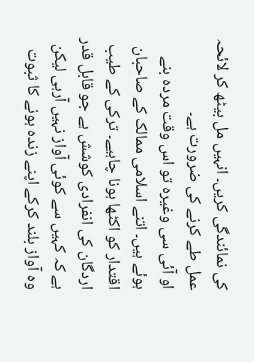کی نمائندگی کریں۔ انہیں مل بیٹھ کر لائحہ عمل طے کرنے کی ضرورت ہے۔
او آئی سی وغیرہ تو اس وقت مردہ بنے ہوئے ہیں۔ اتنے اسلامی ممالک کے صاحبان اقتدار کو اکٹھا ہونا چاہیے۔ ترکی کے طیب اردگان کی انفرادی کوشش ہے جو قابل قدر ہے کہ کہیں سے کوئی آواز نہیں آرہی لیکن وہ آواز بلند کرکے اپنے زندہ ہونے کا ثبوت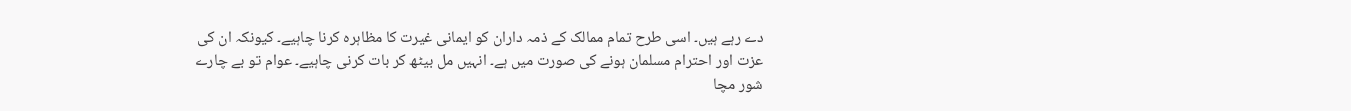دے رہے ہیں۔ اسی طرح تمام ممالک کے ذمہ داران کو ایمانی غیرت کا مظاہرہ کرنا چاہیے۔ کیونکہ ان کی عزت اور احترام مسلمان ہونے کی صورت میں ہے۔ انہیں مل بیٹھ کر بات کرنی چاہیے۔ عوام تو بے چارے شور مچا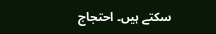سکتے ہیں۔ احتجاج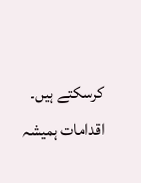کرسکتے ہیں۔ اقدامات ہمیشہ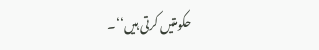حکومتیں کرتی ہیں‘‘۔